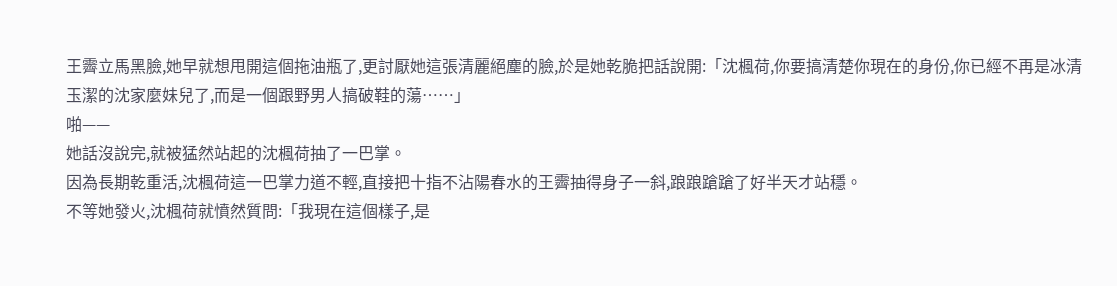王霽立馬黑臉,她早就想甩開這個拖油瓶了,更討厭她這張清麗絕塵的臉,於是她乾脆把話說開:「沈楓荷,你要搞清楚你現在的身份,你已經不再是冰清玉潔的沈家麼妹兒了,而是一個跟野男人搞破鞋的蕩……」
啪——
她話沒說完,就被猛然站起的沈楓荷抽了一巴掌。
因為長期乾重活,沈楓荷這一巴掌力道不輕,直接把十指不沾陽春水的王霽抽得身子一斜,踉踉蹌蹌了好半天才站穩。
不等她發火,沈楓荷就憤然質問:「我現在這個樣子,是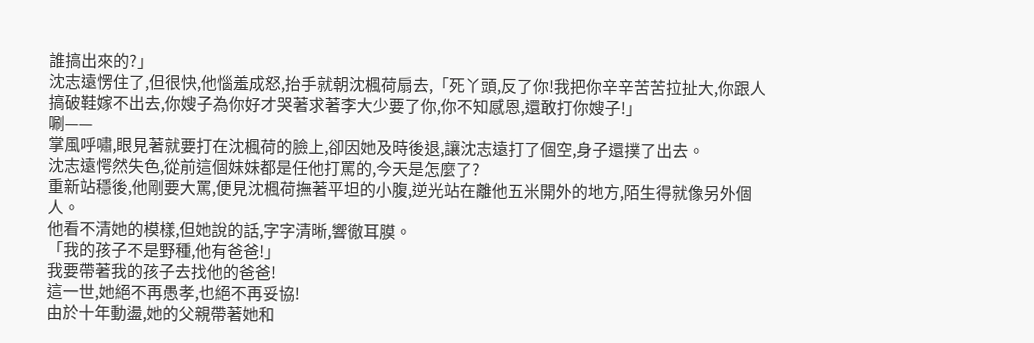誰搞出來的?」
沈志遠愣住了,但很快,他惱羞成怒,抬手就朝沈楓荷扇去,「死丫頭,反了你!我把你辛辛苦苦拉扯大,你跟人搞破鞋嫁不出去,你嫂子為你好才哭著求著李大少要了你,你不知感恩,還敢打你嫂子!」
唰——
掌風呼嘯,眼見著就要打在沈楓荷的臉上,卻因她及時後退,讓沈志遠打了個空,身子還撲了出去。
沈志遠愕然失色,從前這個妹妹都是任他打罵的,今天是怎麼了?
重新站穩後,他剛要大罵,便見沈楓荷撫著平坦的小腹,逆光站在離他五米開外的地方,陌生得就像另外個人。
他看不清她的模樣,但她說的話,字字清晰,響徹耳膜。
「我的孩子不是野種,他有爸爸!」
我要帶著我的孩子去找他的爸爸!
這一世,她絕不再愚孝,也絕不再妥協!
由於十年動盪,她的父親帶著她和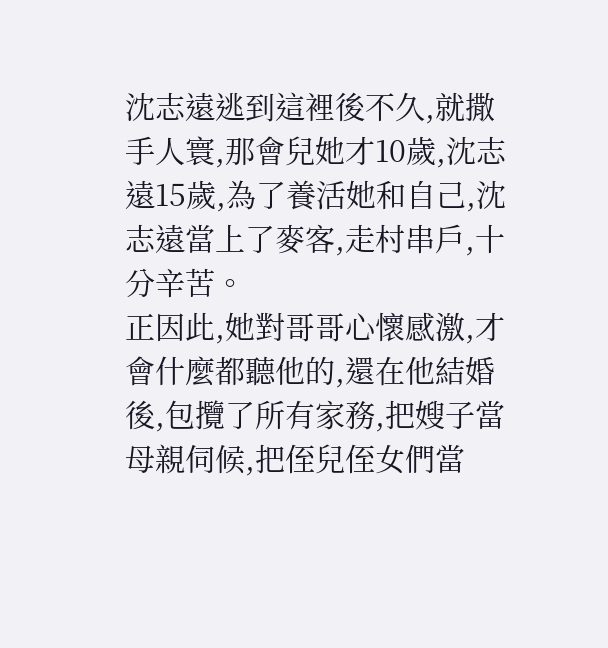沈志遠逃到這裡後不久,就撒手人寰,那會兒她才10歲,沈志遠15歲,為了養活她和自己,沈志遠當上了麥客,走村串戶,十分辛苦。
正因此,她對哥哥心懷感激,才會什麼都聽他的,還在他結婚後,包攬了所有家務,把嫂子當母親伺候,把侄兒侄女們當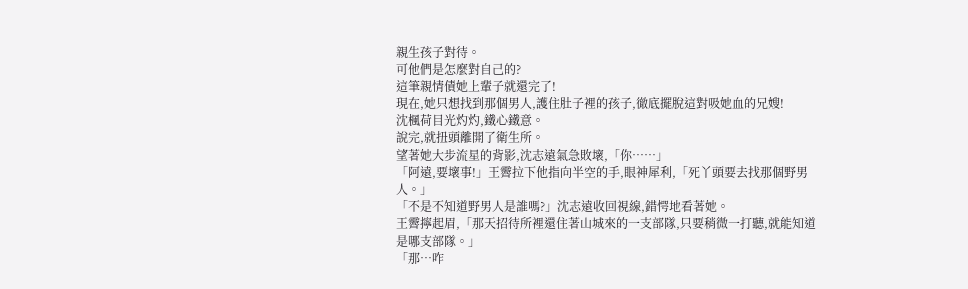親生孩子對待。
可他們是怎麼對自己的?
這筆親情債她上輩子就還完了!
現在,她只想找到那個男人,護住肚子裡的孩子,徹底擺脫這對吸她血的兄嫂!
沈楓荷目光灼灼,鐵心鐵意。
說完,就扭頭離開了衛生所。
望著她大步流星的背影,沈志遠氣急敗壞,「你……」
「阿遠,要壞事!」王霽拉下他指向半空的手,眼神犀利,「死丫頭要去找那個野男人。」
「不是不知道野男人是誰嗎?」沈志遠收回視線,錯愕地看著她。
王霽擰起眉,「那天招待所裡還住著山城來的一支部隊,只要稍微一打聽,就能知道是哪支部隊。」
「那…咋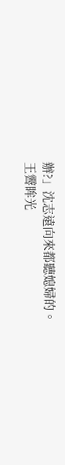辦?」沈志遠向來都聽媳婦的。
王霽眸光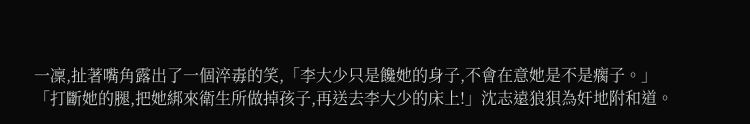一凜,扯著嘴角露出了一個淬毒的笑,「李大少只是饞她的身子,不會在意她是不是瘸子。」
「打斷她的腿,把她綁來衛生所做掉孩子,再送去李大少的床上!」沈志遠狼狽為奸地附和道。